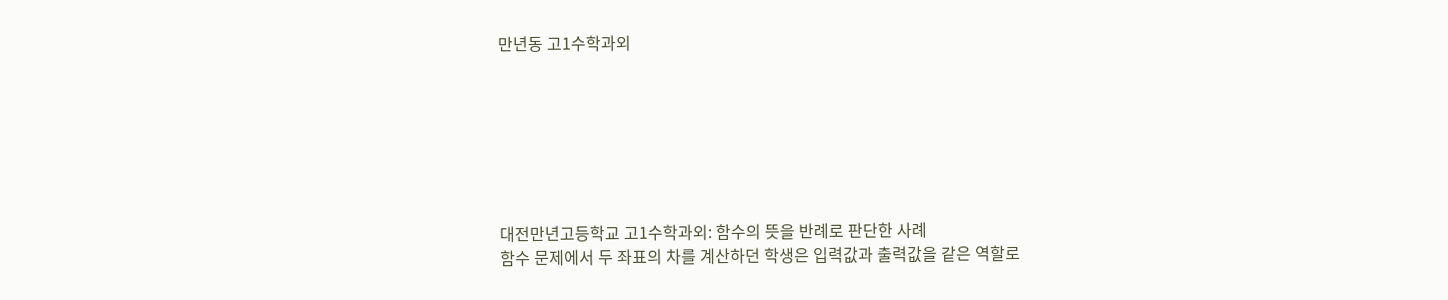만년동 고1수학과외







대전만년고등학교 고1수학과외: 함수의 뜻을 반례로 판단한 사례
함수 문제에서 두 좌표의 차를 계산하던 학생은 입력값과 출력값을 같은 역할로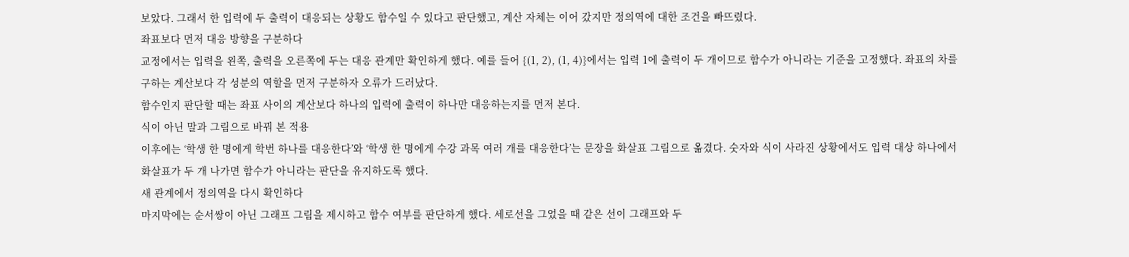보았다. 그래서 한 입력에 두 출력이 대응되는 상황도 함수일 수 있다고 판단했고, 계산 자체는 이어 갔지만 정의역에 대한 조건을 빠뜨렸다.
좌표보다 먼저 대응 방향을 구분하다
교정에서는 입력을 왼쪽, 출력을 오른쪽에 두는 대응 관계만 확인하게 했다. 예를 들어 {(1, 2), (1, 4)}에서는 입력 1에 출력이 두 개이므로 함수가 아니라는 기준을 고정했다. 좌표의 차를 구하는 계산보다 각 성분의 역할을 먼저 구분하자 오류가 드러났다.
함수인지 판단할 때는 좌표 사이의 계산보다 하나의 입력에 출력이 하나만 대응하는지를 먼저 본다.
식이 아닌 말과 그림으로 바꿔 본 적용
이후에는 ‘학생 한 명에게 학번 하나를 대응한다’와 ‘학생 한 명에게 수강 과목 여러 개를 대응한다’는 문장을 화살표 그림으로 옮겼다. 숫자와 식이 사라진 상황에서도 입력 대상 하나에서 화살표가 두 개 나가면 함수가 아니라는 판단을 유지하도록 했다.
새 관계에서 정의역을 다시 확인하다
마지막에는 순서쌍이 아닌 그래프 그림을 제시하고 함수 여부를 판단하게 했다. 세로선을 그었을 때 같은 선이 그래프와 두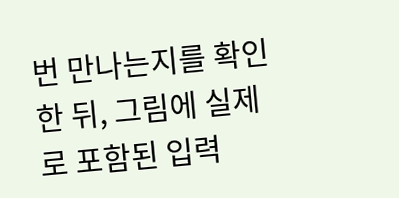번 만나는지를 확인한 뒤, 그림에 실제로 포함된 입력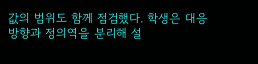값의 범위도 함께 점검했다. 학생은 대응 방향과 정의역을 분리해 설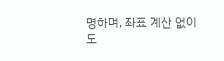명하며, 좌표 계산 없이도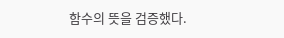함수의 뜻을 검증했다.